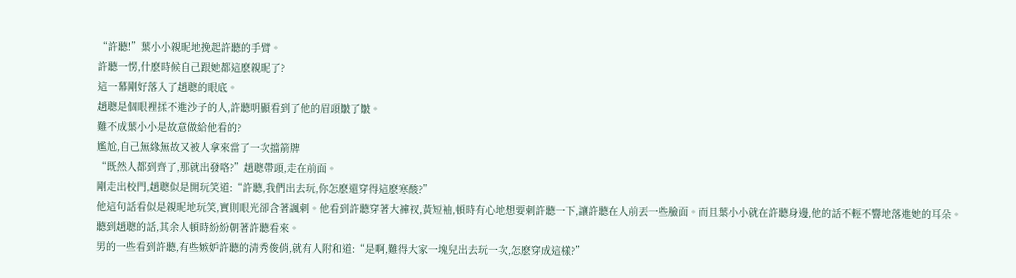“許聽!”葉小小親昵地挽起許聽的手臂。
許聽一愣,什麽時候自己跟她都這麽親昵了?
這一幕剛好落入了趙聰的眼底。
趙聰是個眼裡揉不進沙子的人,許聽明顯看到了他的眉頭皺了皺。
難不成葉小小是故意做給他看的?
尷尬,自己無緣無故又被人拿來當了一次擋箭牌
“既然人都到齊了,那就出發咯?”趙聰帶頭,走在前面。
剛走出校門,趙聰似是開玩笑道:“許聽,我們出去玩,你怎麽還穿得這麽寒酸?”
他這句話看似是親昵地玩笑,實則眼光卻含著諷刺。他看到許聽穿著大褲衩,黃短袖,頓時有心地想要刺許聽一下,讓許聽在人前丟一些臉面。而且葉小小就在許聽身邊,他的話不輕不響地落進她的耳朵。
聽到趙聰的話,其余人頓時紛紛朝著許聽看來。
男的一些看到許聽,有些嫉妒許聽的清秀俊俏,就有人附和道:“是啊,難得大家一塊兒出去玩一次,怎麽穿成這樣?”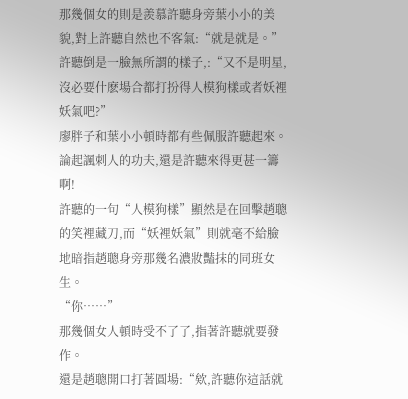那幾個女的則是羨慕許聽身旁葉小小的美貌,對上許聽自然也不客氣:“就是就是。”
許聽倒是一臉無所謂的樣子,:“又不是明星,沒必要什麽場合都打扮得人模狗樣或者妖裡妖氣吧?”
廖胖子和葉小小頓時都有些佩服許聽起來。
論起諷刺人的功夫,還是許聽來得更甚一籌啊!
許聽的一句“人模狗樣”顯然是在回擊趙聰的笑裡藏刀,而“妖裡妖氣”則就毫不給臉地暗指趙聰身旁那幾名濃妝豔抹的同班女生。
“你……”
那幾個女人頓時受不了了,指著許聽就要發作。
還是趙聰開口打著圓場:“欸,許聽你這話就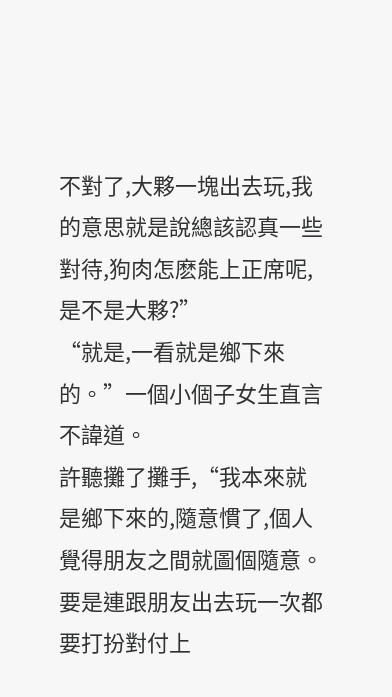不對了,大夥一塊出去玩,我的意思就是說總該認真一些對待,狗肉怎麽能上正席呢,是不是大夥?”
“就是,一看就是鄉下來的。”一個小個子女生直言不諱道。
許聽攤了攤手,“我本來就是鄉下來的,隨意慣了,個人覺得朋友之間就圖個隨意。要是連跟朋友出去玩一次都要打扮對付上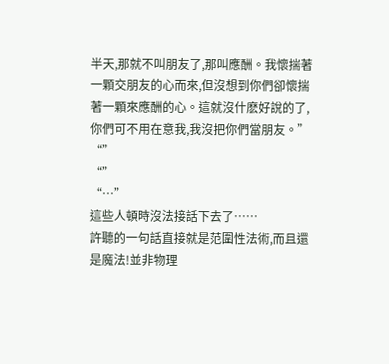半天,那就不叫朋友了,那叫應酬。我懷揣著一顆交朋友的心而來,但沒想到你們卻懷揣著一顆來應酬的心。這就沒什麽好說的了,你們可不用在意我,我沒把你們當朋友。”
“”
“”
“…”
這些人頓時沒法接話下去了……
許聽的一句話直接就是范圍性法術,而且還是魔法!並非物理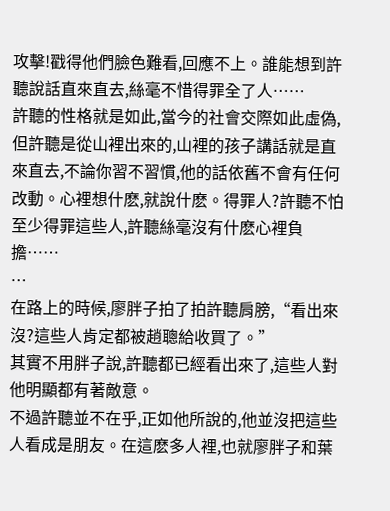攻擊!戳得他們臉色難看,回應不上。誰能想到許聽說話直來直去,絲毫不惜得罪全了人……
許聽的性格就是如此,當今的社會交際如此虛偽,但許聽是從山裡出來的,山裡的孩子講話就是直來直去,不論你習不習慣,他的話依舊不會有任何改動。心裡想什麽,就說什麽。得罪人?許聽不怕至少得罪這些人,許聽絲毫沒有什麽心裡負擔……
…
在路上的時候,廖胖子拍了拍許聽肩膀,“看出來沒?這些人肯定都被趙聰給收買了。”
其實不用胖子說,許聽都已經看出來了,這些人對他明顯都有著敵意。
不過許聽並不在乎,正如他所說的,他並沒把這些人看成是朋友。在這麽多人裡,也就廖胖子和葉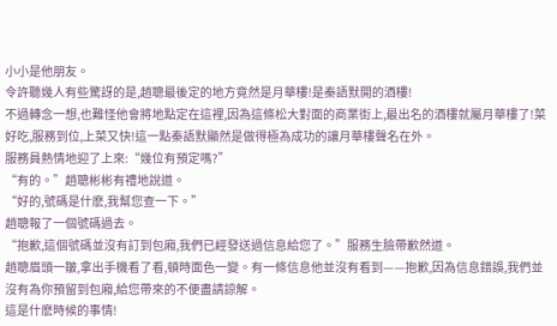小小是他朋友。
令許聽幾人有些驚訝的是,趙聰最後定的地方竟然是月華樓!是秦語默開的酒樓!
不過轉念一想,也難怪他會將地點定在這裡,因為這條松大對面的商業街上,最出名的酒樓就屬月華樓了!菜好吃,服務到位,上菜又快!這一點秦語默顯然是做得極為成功的讓月華樓聲名在外。
服務員熱情地迎了上來:“幾位有預定嗎?”
“有的。”趙聰彬彬有禮地說道。
“好的,號碼是什麽,我幫您查一下。”
趙聰報了一個號碼過去。
“抱歉,這個號碼並沒有訂到包廂,我們已經發送過信息給您了。”服務生臉帶歉然道。
趙聰眉頭一皺,拿出手機看了看,頓時面色一變。有一條信息他並沒有看到——抱歉,因為信息錯誤,我們並沒有為你預留到包廂,給您帶來的不便盡請諒解。
這是什麽時候的事情!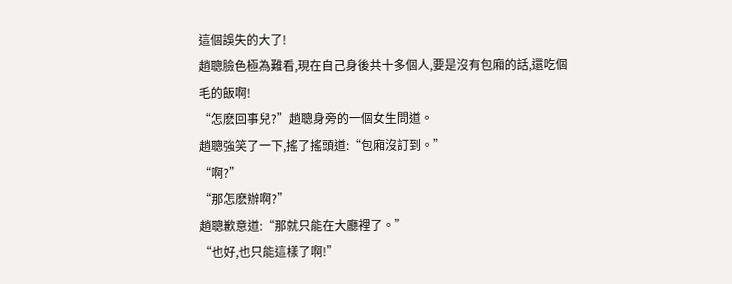這個誤失的大了!
趙聰臉色極為難看,現在自己身後共十多個人,要是沒有包廂的話,還吃個毛的飯啊!
“怎麽回事兒?”趙聰身旁的一個女生問道。
趙聰強笑了一下,搖了搖頭道:“包廂沒訂到。”
“啊?”
“那怎麽辦啊?”
趙聰歉意道:“那就只能在大廳裡了。”
“也好,也只能這樣了啊!”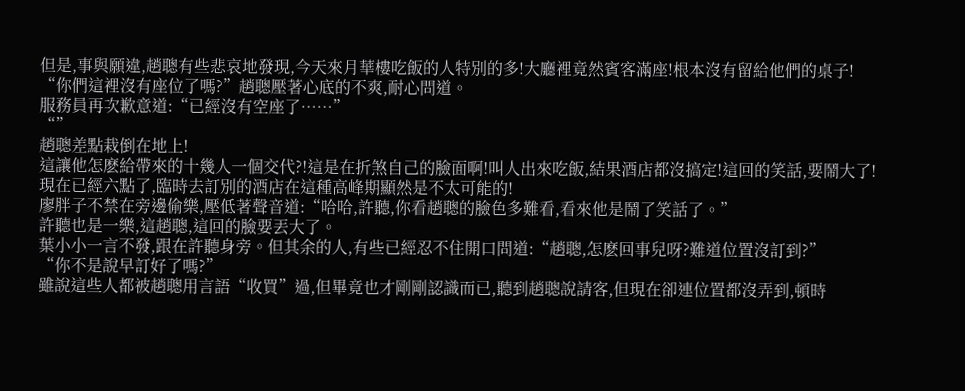但是,事與願違,趙聰有些悲哀地發現,今天來月華樓吃飯的人特別的多!大廳裡竟然賓客滿座!根本沒有留給他們的桌子!
“你們這裡沒有座位了嗎?”趙聰壓著心底的不爽,耐心問道。
服務員再次歉意道:“已經沒有空座了……”
“”
趙聰差點栽倒在地上!
這讓他怎麽給帶來的十幾人一個交代?!這是在折煞自己的臉面啊!叫人出來吃飯,結果酒店都沒搞定!這回的笑話,要鬧大了!
現在已經六點了,臨時去訂別的酒店在這種高峰期顯然是不太可能的!
廖胖子不禁在旁邊偷樂,壓低著聲音道:“哈哈,許聽,你看趙聰的臉色多難看,看來他是鬧了笑話了。”
許聽也是一樂,這趙聰,這回的臉要丟大了。
葉小小一言不發,跟在許聽身旁。但其余的人,有些已經忍不住開口問道:“趙聰,怎麽回事兒呀?難道位置沒訂到?”
“你不是說早訂好了嗎?”
雖說這些人都被趙聰用言語“收買”過,但畢竟也才剛剛認識而已,聽到趙聰說請客,但現在卻連位置都沒弄到,頓時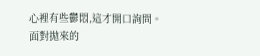心裡有些鬱悶,這才開口詢問。
面對拋來的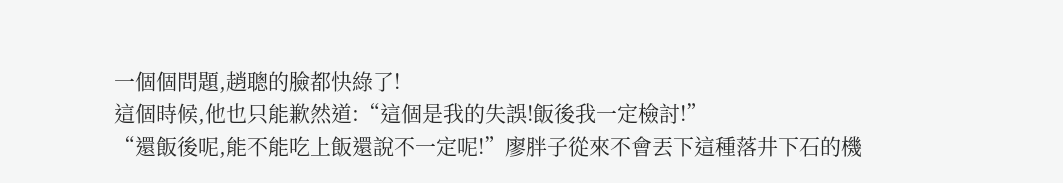一個個問題,趙聰的臉都快綠了!
這個時候,他也只能歉然道:“這個是我的失誤!飯後我一定檢討!”
“還飯後呢,能不能吃上飯還說不一定呢!”廖胖子從來不會丟下這種落井下石的機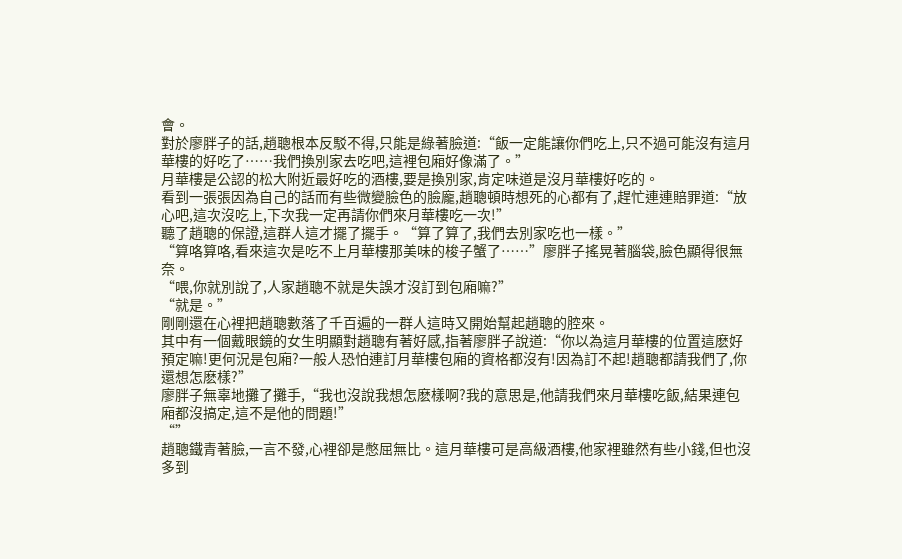會。
對於廖胖子的話,趙聰根本反駁不得,只能是綠著臉道:“飯一定能讓你們吃上,只不過可能沒有這月華樓的好吃了……我們換別家去吃吧,這裡包廂好像滿了。”
月華樓是公認的松大附近最好吃的酒樓,要是換別家,肯定味道是沒月華樓好吃的。
看到一張張因為自己的話而有些微變臉色的臉龐,趙聰頓時想死的心都有了,趕忙連連賠罪道:“放心吧,這次沒吃上,下次我一定再請你們來月華樓吃一次!”
聽了趙聰的保證,這群人這才擺了擺手。“算了算了,我們去別家吃也一樣。”
“算咯算咯,看來這次是吃不上月華樓那美味的梭子蟹了……”廖胖子搖晃著腦袋,臉色顯得很無奈。
“喂,你就別說了,人家趙聰不就是失誤才沒訂到包廂嘛?”
“就是。”
剛剛還在心裡把趙聰數落了千百遍的一群人這時又開始幫起趙聰的腔來。
其中有一個戴眼鏡的女生明顯對趙聰有著好感,指著廖胖子說道:“你以為這月華樓的位置這麽好預定嘛!更何況是包廂?一般人恐怕連訂月華樓包廂的資格都沒有!因為訂不起!趙聰都請我們了,你還想怎麽樣?”
廖胖子無辜地攤了攤手,“我也沒說我想怎麽樣啊?我的意思是,他請我們來月華樓吃飯,結果連包廂都沒搞定,這不是他的問題!”
“”
趙聰鐵青著臉,一言不發,心裡卻是憋屈無比。這月華樓可是高級酒樓,他家裡雖然有些小錢,但也沒多到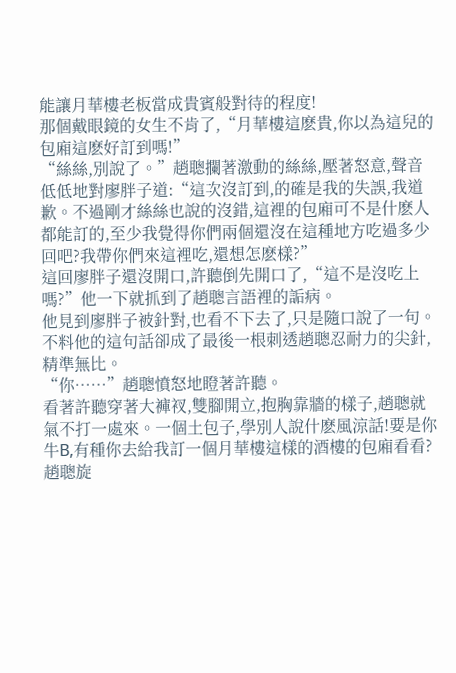能讓月華樓老板當成貴賓般對待的程度!
那個戴眼鏡的女生不肯了,“月華樓這麽貴,你以為這兒的包廂這麽好訂到嗎!”
“絲絲,別說了。”趙聰攔著激動的絲絲,壓著怒意,聲音低低地對廖胖子道:“這次沒訂到,的確是我的失誤,我道歉。不過剛才絲絲也說的沒錯,這裡的包廂可不是什麽人都能訂的,至少我覺得你們兩個還沒在這種地方吃過多少回吧?我帶你們來這裡吃,還想怎麽樣?”
這回廖胖子還沒開口,許聽倒先開口了,“這不是沒吃上嗎?”他一下就抓到了趙聰言語裡的詬病。
他見到廖胖子被針對,也看不下去了,只是隨口說了一句。
不料他的這句話卻成了最後一根刺透趙聰忍耐力的尖針,精準無比。
“你……”趙聰憤怒地瞪著許聽。
看著許聽穿著大褲衩,雙腳開立,抱胸靠牆的樣子,趙聰就氣不打一處來。一個土包子,學別人說什麽風涼話!要是你牛B,有種你去給我訂一個月華樓這樣的酒樓的包廂看看?
趙聰旋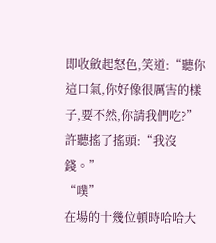即收斂起怒色,笑道:“聽你這口氣,你好像很厲害的樣子,要不然,你請我們吃?”
許聽搖了搖頭:“我沒錢。”
“噗”
在場的十幾位頓時哈哈大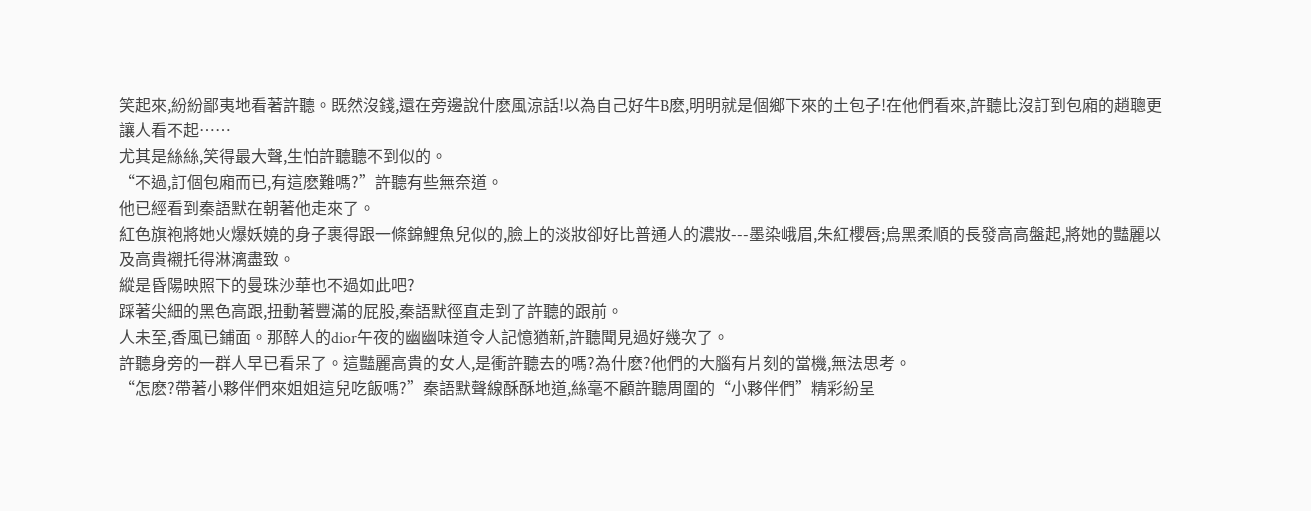笑起來,紛紛鄙夷地看著許聽。既然沒錢,還在旁邊說什麽風涼話!以為自己好牛B麽,明明就是個鄉下來的土包子!在他們看來,許聽比沒訂到包廂的趙聰更讓人看不起……
尤其是絲絲,笑得最大聲,生怕許聽聽不到似的。
“不過,訂個包廂而已,有這麽難嗎?”許聽有些無奈道。
他已經看到秦語默在朝著他走來了。
紅色旗袍將她火爆妖嬈的身子裹得跟一條錦鯉魚兒似的,臉上的淡妝卻好比普通人的濃妝---墨染峨眉,朱紅櫻唇;烏黑柔順的長發高高盤起,將她的豔麗以及高貴襯托得淋漓盡致。
縱是昏陽映照下的曼珠沙華也不過如此吧?
踩著尖細的黑色高跟,扭動著豐滿的屁股,秦語默徑直走到了許聽的跟前。
人未至,香風已鋪面。那醉人的dior午夜的幽幽味道令人記憶猶新,許聽聞見過好幾次了。
許聽身旁的一群人早已看呆了。這豔麗高貴的女人,是衝許聽去的嗎?為什麽?他們的大腦有片刻的當機,無法思考。
“怎麽?帶著小夥伴們來姐姐這兒吃飯嗎?”秦語默聲線酥酥地道,絲毫不顧許聽周圍的“小夥伴們”精彩紛呈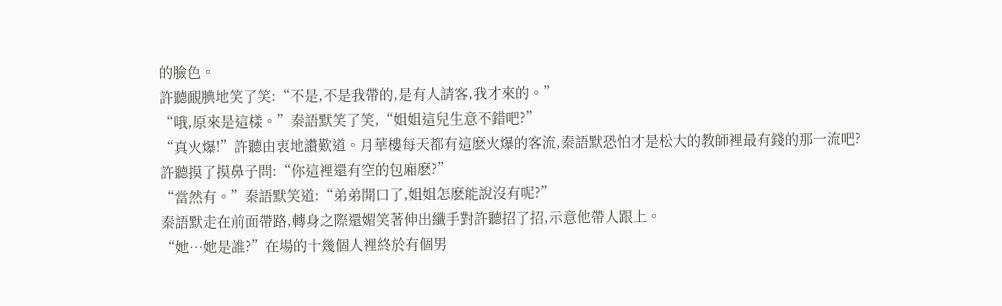的臉色。
許聽靦腆地笑了笑:“不是,不是我帶的,是有人請客,我才來的。”
“哦,原來是這樣。”秦語默笑了笑,“姐姐這兒生意不錯吧?”
“真火爆!”許聽由衷地讚歎道。月華樓每天都有這麽火爆的客流,秦語默恐怕才是松大的教師裡最有錢的那一流吧?
許聽摸了摸鼻子問:“你這裡還有空的包廂麽?”
“當然有。”秦語默笑道:“弟弟開口了,姐姐怎麽能說沒有呢?”
秦語默走在前面帶路,轉身之際還媚笑著伸出纖手對許聽招了招,示意他帶人跟上。
“她…她是誰?”在場的十幾個人裡終於有個男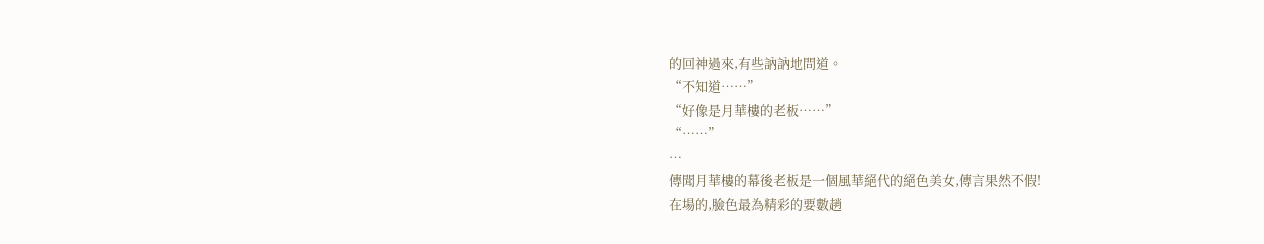的回神過來,有些訥訥地問道。
“不知道……”
“好像是月華樓的老板……”
“……”
…
傳聞月華樓的幕後老板是一個風華絕代的絕色美女,傳言果然不假!
在場的,臉色最為精彩的要數趙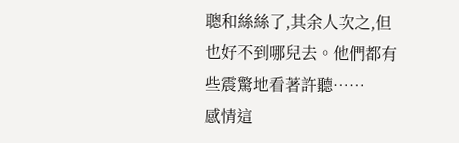聰和絲絲了,其余人次之,但也好不到哪兒去。他們都有些震驚地看著許聽……
感情這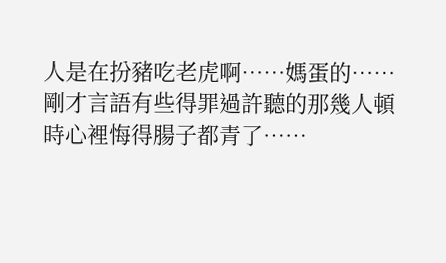人是在扮豬吃老虎啊……媽蛋的……
剛才言語有些得罪過許聽的那幾人頓時心裡悔得腸子都青了……